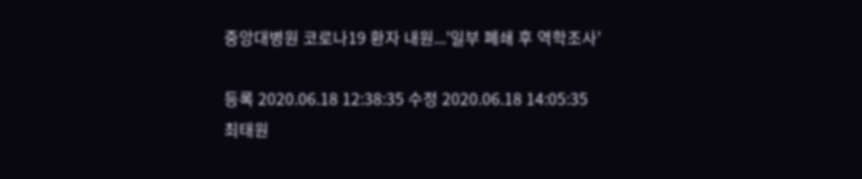중앙대병원 코로나19 환자 내원...'일부 폐쇄 후 역학조사'

등록 2020.06.18 12:38:35 수정 2020.06.18 14:05:35
최태원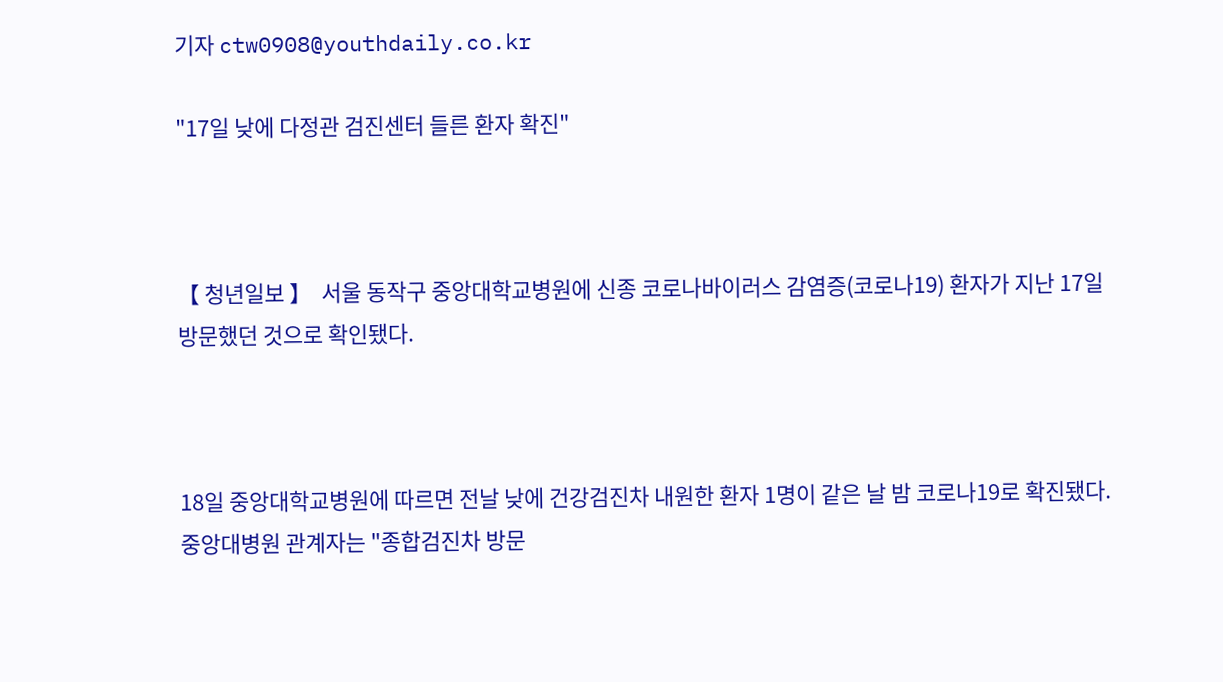기자 ctw0908@youthdaily.co.kr

"17일 낮에 다정관 검진센터 들른 환자 확진"



【 청년일보 】  서울 동작구 중앙대학교병원에 신종 코로나바이러스 감염증(코로나19) 환자가 지난 17일 방문했던 것으로 확인됐다.



18일 중앙대학교병원에 따르면 전날 낮에 건강검진차 내원한 환자 1명이 같은 날 밤 코로나19로 확진됐다. 중앙대병원 관계자는 "종합검진차 방문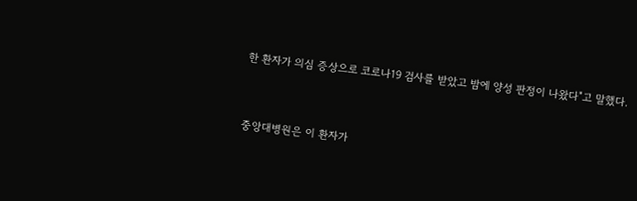한 환자가 의심 증상으로 코로나19 검사를 받았고 밤에 양성 판정이 나왔다"고 말했다.


중앙대병원은 이 환자가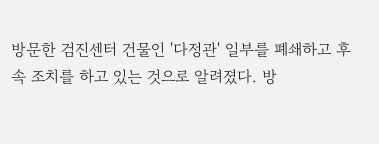방문한 검진센터 건물인 '다정관' 일부를 폐쇄하고 후속 조치를 하고 있는 것으로 알려졌다. 방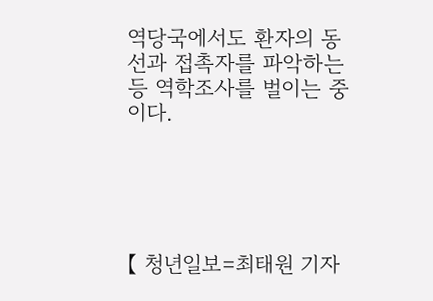역당국에서도 환자의 동선과 접촉자를 파악하는 등 역학조사를 벌이는 중이다.





【 청년일보=최태원 기자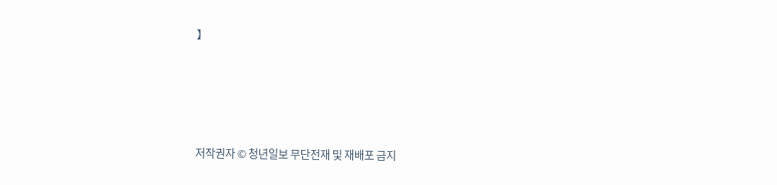】




저작권자 © 청년일보 무단전재 및 재배포 금지